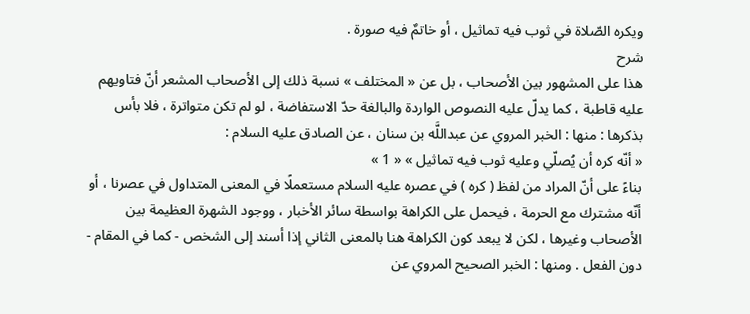ويكره الصّلاة في ثوب فيه تماثيل ، أو خاتمٌ فيه صورة .
شرح
هذا على المشهور بين الأصحاب ، بل عن « المختلف » نسبة ذلك إلى الأصحاب المشعر أنّ فتاويهم عليه قاطبة ، كما يدلّ عليه النصوص الواردة والبالغة حدّ الاستفاضة ، لو لم تكن متواترة ، فلا بأس بذكرها : منها : الخبر المروي عن عبداللَّه بن سنان ، عن الصادق عليه السلام :
« أنّه كره أن يُصلّي وعليه ثوب فيه تماثيل » « 1 »
بناءً على أنّ المراد من لفظ ( كره ) في عصره عليه السلام مستعملًا في المعنى المتداول في عصرنا ، أو أنّه مشترك مع الحرمة ، فيحمل على الكراهة بواسطة سائر الأخبار ، ووجود الشهرة العظيمة بين الأصحاب وغيرها ، لكن لا يبعد كون الكراهة هنا بالمعنى الثاني إذا أسند إلى الشخص - كما في المقام - دون الفعل . ومنها : الخبر الصحيح المروي عن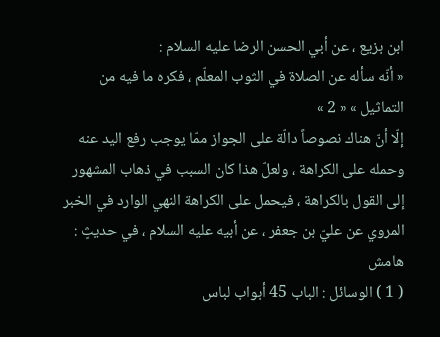ابن بزيع ، عن أبي الحسن الرضا عليه السلام :
« أنّه سأله عن الصلاة في الثوب المعلّم ، فكره ما فيه من التماثيل » « 2 »
إلّا أنّ هناك نصوصاً دالّة على الجواز ممّا يوجب رفع اليد عنه وحمله على الكراهة ، ولعلّ هذا كان السبب في ذهاب المشهور إلى القول بالكراهة ، فيحمل على الكراهة النهي الوارد في الخبر المروي عن عليّ بن جعفر ، عن أبيه عليه السلام ، في حديثٍ :
هامش
( 1 ) الوسائل : الباب 45 أبواب لباس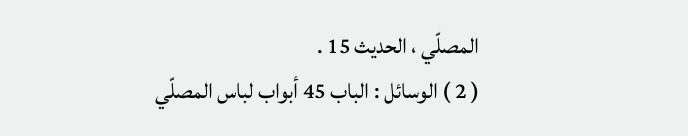المصلّي ، الحديث 15 .
( 2 ) الوسائل : الباب 45 أبواب لباس المصلّي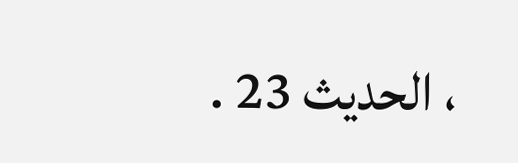، الحديث 23 .